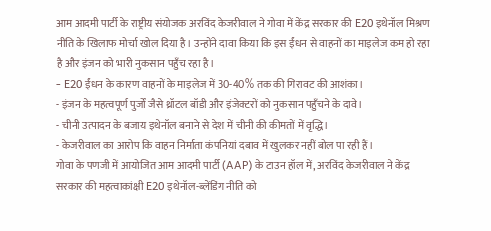आम आदमी पार्टी के राष्ट्रीय संयोजक अरविंद केजरीवाल ने गोवा में केंद्र सरकार की E20 इथेनॉल मिश्रण नीति के खिलाफ मोर्चा खोल दिया है। उन्होंने दावा किया कि इस ईंधन से वाहनों का माइलेज कम हो रहा है और इंजन को भारी नुकसान पहुँच रहा है।
- E20 ईंधन के कारण वाहनों के माइलेज में 30-40% तक की गिरावट की आशंका।
- इंजन के महत्वपूर्ण पुर्जों जैसे थ्रॉटल बॉडी और इंजेक्टरों को नुकसान पहुँचने के दावे।
- चीनी उत्पादन के बजाय इथेनॉल बनाने से देश में चीनी की कीमतों में वृद्धि।
- केजरीवाल का आरोप कि वाहन निर्माता कंपनियां दबाव में खुलकर नहीं बोल पा रही हैं।
गोवा के पणजी में आयोजित आम आदमी पार्टी (AAP) के टाउन हॉल में, अरविंद केजरीवाल ने केंद्र सरकार की महत्वाकांक्षी E20 इथेनॉल-ब्लेंडिंग नीति को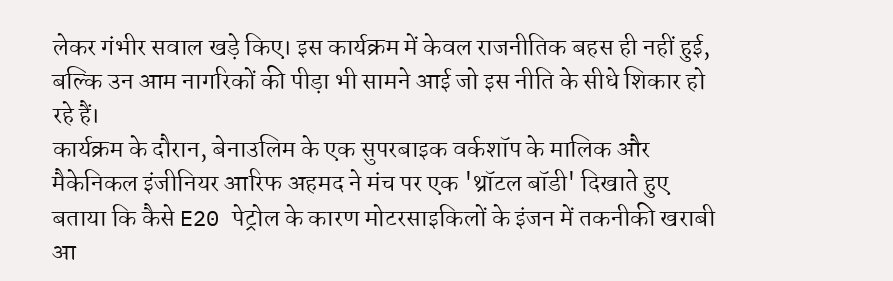लेकर गंभीर सवाल खड़े किए। इस कार्यक्रम में केवल राजनीतिक बहस ही नहीं हुई, बल्कि उन आम नागरिकों की पीड़ा भी सामने आई जो इस नीति के सीधे शिकार हो रहे हैं।
कार्यक्रम के दौरान, बेनाउलिम के एक सुपरबाइक वर्कशॉप के मालिक और मैकेनिकल इंजीनियर आरिफ अहमद ने मंच पर एक 'थ्रॉटल बॉडी' दिखाते हुए बताया कि कैसे E20 पेट्रोल के कारण मोटरसाइकिलों के इंजन में तकनीकी खराबी आ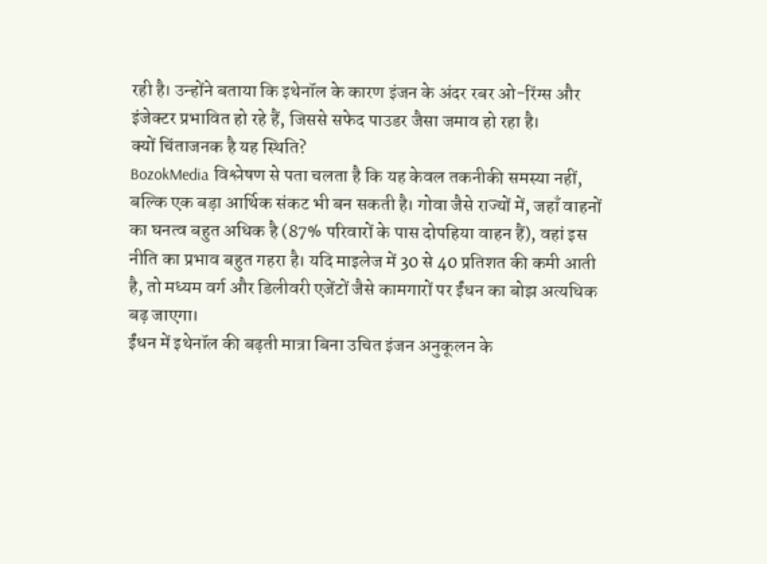रही है। उन्होंने बताया कि इथेनॉल के कारण इंजन के अंदर रबर ओ-रिंग्स और इंजेक्टर प्रभावित हो रहे हैं, जिससे सफेद पाउडर जैसा जमाव हो रहा है।
क्यों चिंताजनक है यह स्थिति?
BozokMedia विश्लेषण से पता चलता है कि यह केवल तकनीकी समस्या नहीं, बल्कि एक बड़ा आर्थिक संकट भी बन सकती है। गोवा जैसे राज्यों में, जहाँ वाहनों का घनत्व बहुत अधिक है (87% परिवारों के पास दोपहिया वाहन हैं), वहां इस नीति का प्रभाव बहुत गहरा है। यदि माइलेज में 30 से 40 प्रतिशत की कमी आती है, तो मध्यम वर्ग और डिलीवरी एजेंटों जैसे कामगारों पर ईंधन का बोझ अत्यधिक बढ़ जाएगा।
ईंधन में इथेनॉल की बढ़ती मात्रा बिना उचित इंजन अनुकूलन के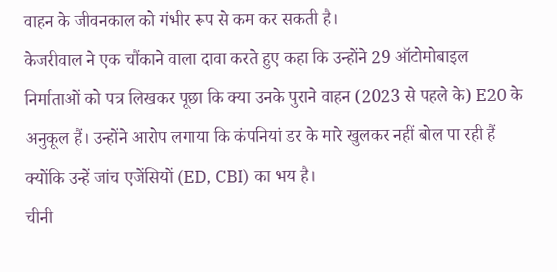वाहन के जीवनकाल को गंभीर रूप से कम कर सकती है।
केजरीवाल ने एक चौंकाने वाला दावा करते हुए कहा कि उन्होंने 29 ऑटोमोबाइल निर्माताओं को पत्र लिखकर पूछा कि क्या उनके पुराने वाहन (2023 से पहले के) E20 के अनुकूल हैं। उन्होंने आरोप लगाया कि कंपनियां डर के मारे खुलकर नहीं बोल पा रही हैं क्योंकि उन्हें जांच एजेंसियों (ED, CBI) का भय है।
चीनी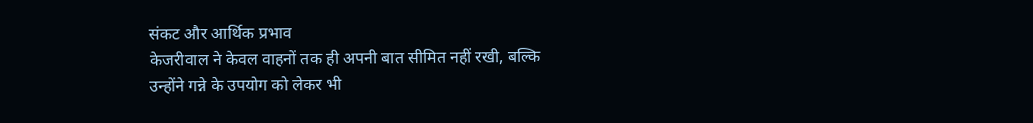संकट और आर्थिक प्रभाव
केजरीवाल ने केवल वाहनों तक ही अपनी बात सीमित नहीं रखी, बल्कि उन्होंने गन्ने के उपयोग को लेकर भी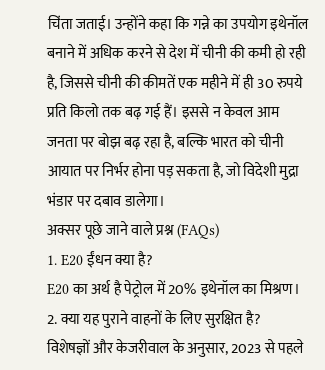चिंता जताई। उन्होंने कहा कि गन्ने का उपयोग इथेनॉल बनाने में अधिक करने से देश में चीनी की कमी हो रही है, जिससे चीनी की कीमतें एक महीने में ही 30 रुपये प्रति किलो तक बढ़ गई हैं। इससे न केवल आम जनता पर बोझ बढ़ रहा है, बल्कि भारत को चीनी आयात पर निर्भर होना पड़ सकता है, जो विदेशी मुद्रा भंडार पर दबाव डालेगा।
अक्सर पूछे जाने वाले प्रश्न (FAQs)
1. E20 ईंधन क्या है?
E20 का अर्थ है पेट्रोल में 20% इथेनॉल का मिश्रण।
2. क्या यह पुराने वाहनों के लिए सुरक्षित है?
विशेषज्ञों और केजरीवाल के अनुसार, 2023 से पहले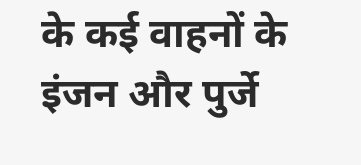के कई वाहनों के इंजन और पुर्जे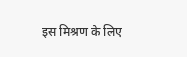इस मिश्रण के लिए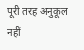पूरी तरह अनुकूल नहीं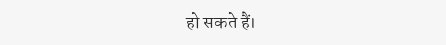हो सकते हैं।